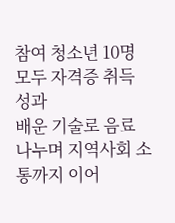참여 청소년 10명 모두 자격증 취득 성과
배운 기술로 음료 나누며 지역사회 소통까지 이어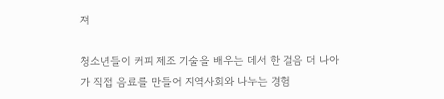져

청소년들이 커피 제조 기술을 배우는 데서 한 걸음 더 나아가 직접 음료를 만들어 지역사회와 나누는 경험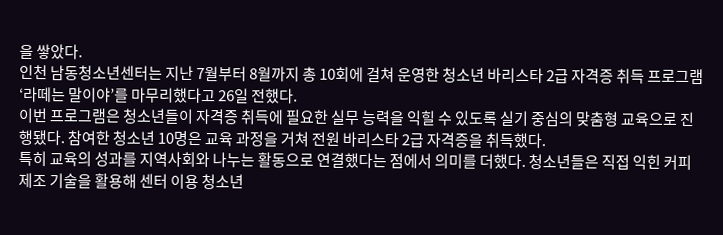을 쌓았다.
인천 남동청소년센터는 지난 7월부터 8월까지 총 10회에 걸쳐 운영한 청소년 바리스타 2급 자격증 취득 프로그램 ‘라떼는 말이야’를 마무리했다고 26일 전했다.
이번 프로그램은 청소년들이 자격증 취득에 필요한 실무 능력을 익힐 수 있도록 실기 중심의 맞춤형 교육으로 진행됐다. 참여한 청소년 10명은 교육 과정을 거쳐 전원 바리스타 2급 자격증을 취득했다.
특히 교육의 성과를 지역사회와 나누는 활동으로 연결했다는 점에서 의미를 더했다. 청소년들은 직접 익힌 커피 제조 기술을 활용해 센터 이용 청소년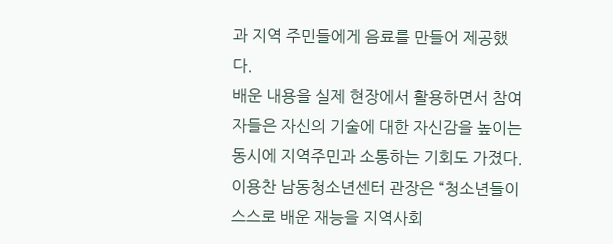과 지역 주민들에게 음료를 만들어 제공했다.
배운 내용을 실제 현장에서 활용하면서 참여자들은 자신의 기술에 대한 자신감을 높이는 동시에 지역주민과 소통하는 기회도 가졌다.
이용찬 남동청소년센터 관장은 “청소년들이 스스로 배운 재능을 지역사회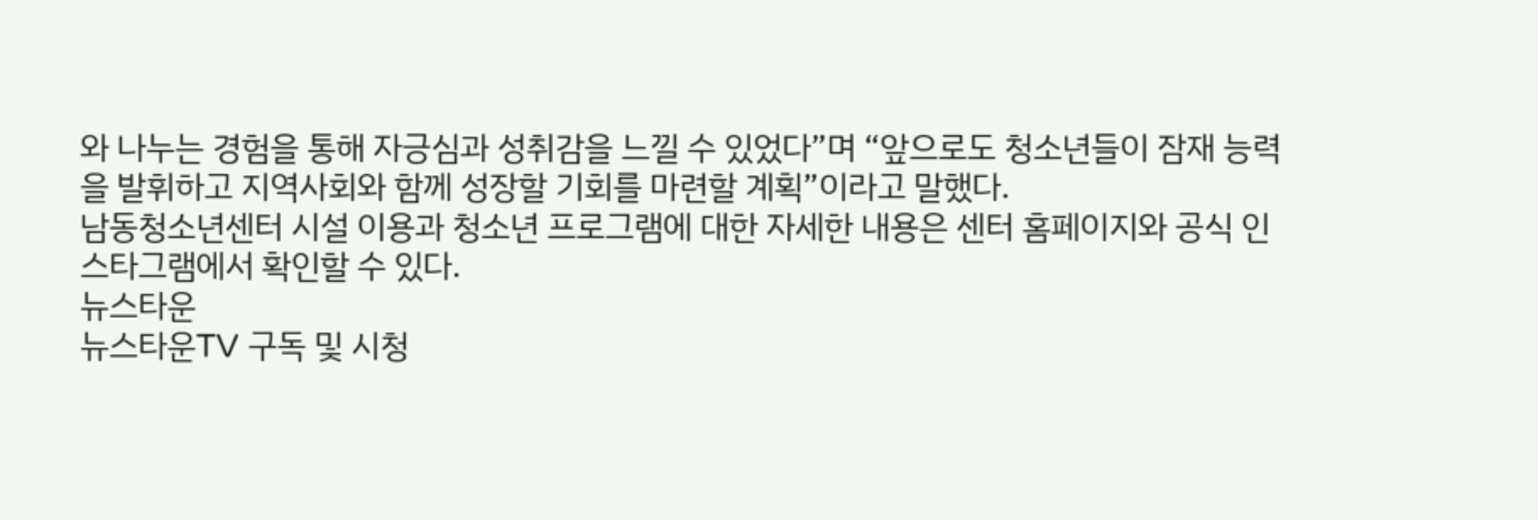와 나누는 경험을 통해 자긍심과 성취감을 느낄 수 있었다”며 “앞으로도 청소년들이 잠재 능력을 발휘하고 지역사회와 함께 성장할 기회를 마련할 계획”이라고 말했다.
남동청소년센터 시설 이용과 청소년 프로그램에 대한 자세한 내용은 센터 홈페이지와 공식 인스타그램에서 확인할 수 있다.
뉴스타운
뉴스타운TV 구독 및 시청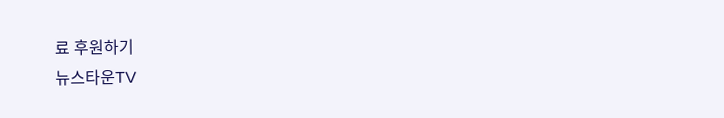료 후원하기
뉴스타운TV